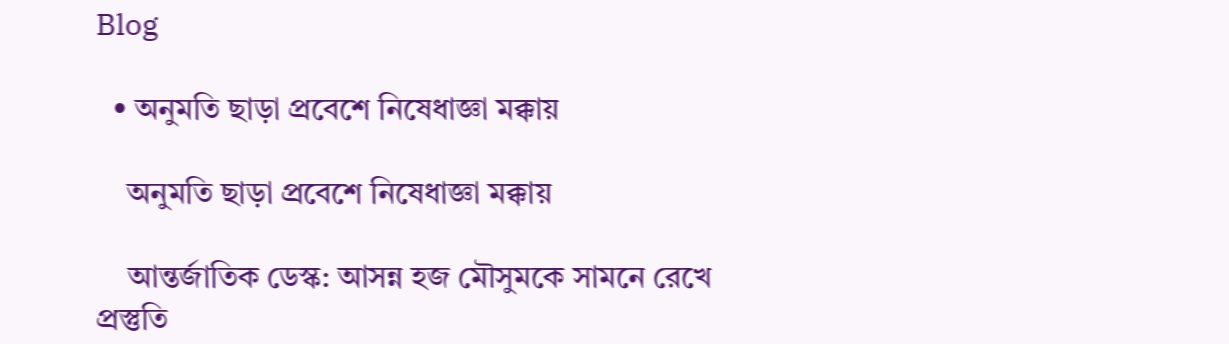Blog

  • অনুমতি ছাড়া প্রবেশে নিষেধাজ্ঞা মক্কায়

    অনুমতি ছাড়া প্রবেশে নিষেধাজ্ঞা মক্কায়

    আন্তর্জাতিক ডেস্ক: আসন্ন হজ মৌসুমকে সামনে রেখে প্রস্তুতি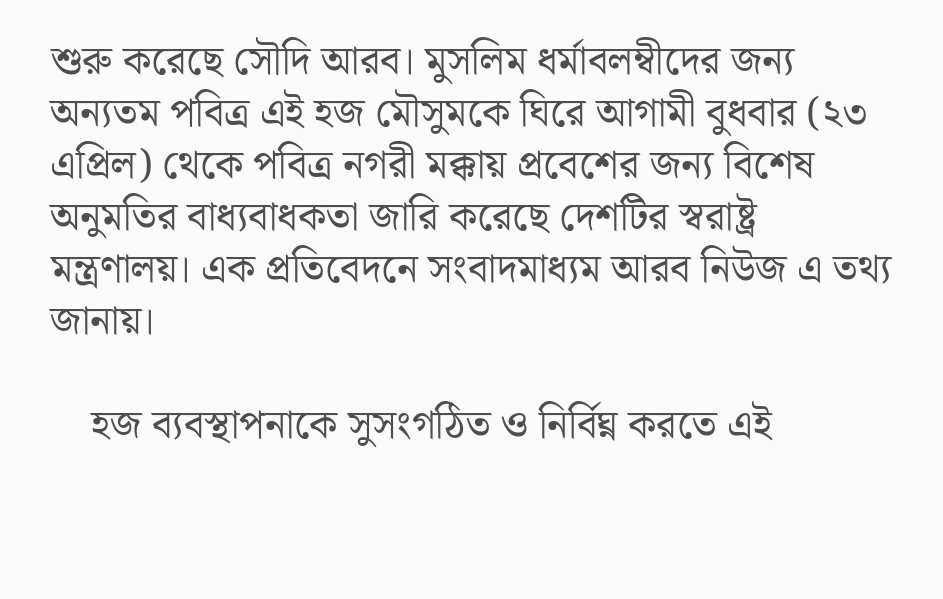শুরু করেছে সৌদি আরব। মুসলিম ধর্মাবলম্বীদের জন্য অন্যতম পবিত্র এই হজ মৌসুমকে ঘিরে আগামী বুধবার (২৩ এপ্রিল) থেকে পবিত্র নগরী মক্কায় প্রবেশের জন্য বিশেষ অনুমতির বাধ্যবাধকতা জারি করেছে দেশটির স্বরাষ্ট্র মন্ত্রণালয়। এক প্রতিবেদনে সংবাদমাধ্যম আরব নিউজ এ তথ্য জানায়।

    হজ ব্যবস্থাপনাকে সুসংগঠিত ও নির্বিঘ্ন করতে এই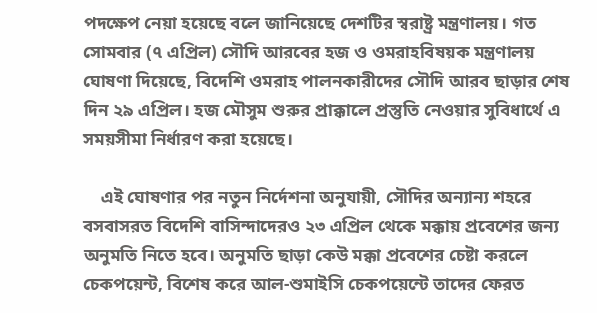পদক্ষেপ নেয়া হয়েছে বলে জানিয়েছে দেশটির স্বরাষ্ট্র মন্ত্রণালয়। গত সোমবার (৭ এপ্রিল) সৌদি আরবের হজ ও ওমরাহবিষয়ক মন্ত্রণালয় ঘোষণা দিয়েছে, বিদেশি ওমরাহ পালনকারীদের সৌদি আরব ছাড়ার শেষ দিন ২৯ এপ্রিল। হজ মৌসুম শুরুর প্রাক্কালে প্রস্তুতি নেওয়ার সুবিধার্থে এ সময়সীমা নির্ধারণ করা হয়েছে।

    এই ঘোষণার পর নতুন নির্দেশনা অনুযায়ী, সৌদির অন্যান্য শহরে বসবাসরত বিদেশি বাসিন্দাদেরও ২৩ এপ্রিল থেকে মক্কায় প্রবেশের জন্য অনুমতি নিতে হবে। অনুমতি ছাড়া কেউ মক্কা প্রবেশের চেষ্টা করলে চেকপয়েন্ট, বিশেষ করে আল-শুমাইসি চেকপয়েন্টে তাদের ফেরত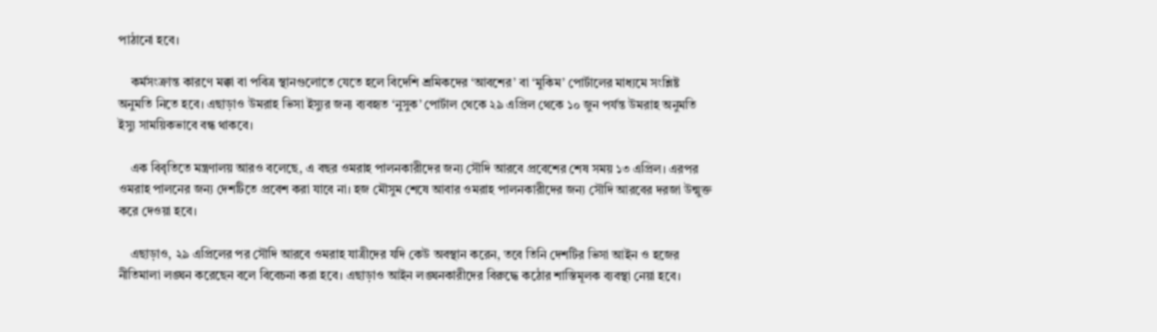পাঠানো হবে।

    কর্মসংক্রান্ত কারণে মক্কা বা পবিত্র স্থানগুলোতে যেতে হলে বিদেশি শ্রমিকদের ‘আবশের’ বা ‘মুকিম’ পোর্টালের মাধ্যমে সংশ্লিষ্ট অনুমতি নিতে হবে। এছাড়াও উমরাহ ভিসা ইস্যুর জন্য ব্যবহৃত ‘নুসুক’ পোর্টাল থেকে ২৯ এপ্রিল থেকে ১০ জুন পর্যন্ত উমরাহ অনুমতি ইস্যু সাময়িকভাবে বন্ধ থাকবে।

    এক বিবৃতিতে মন্ত্রণালয় আরও বলেছে, এ বছর ওমরাহ পালনকারীদের জন্য সৌদি আরবে প্রবেশের শেষ সময় ১৩ এপ্রিল। এরপর ওমরাহ পালনের জন্য দেশটিতে প্রবেশ করা যাবে না। হজ মৌসুম শেষে আবার ওমরাহ পালনকারীদের জন্য সৌদি আরবের দরজা উন্মুক্ত করে দেওয়া হবে।

    এছাড়াও, ২৯ এপ্রিলের পর সৌদি আরবে ওমরাহ যাত্রীদের যদি কেউ অবস্থান করেন, তবে তিনি দেশটির ভিসা আইন ও হজের নীতিমালা লঙ্ঘন করেছেন বলে বিবেচনা করা হবে। এছাড়াও আইন লঙ্ঘনকারীদের বিরুদ্ধে কঠোর শাস্তিমূলক ব্যবস্থা নেয়া হবে।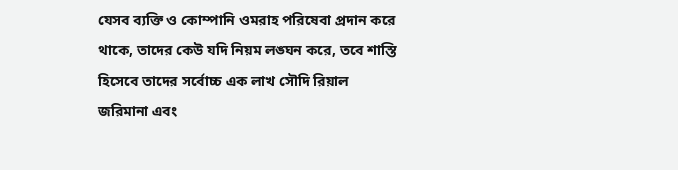যেসব ব্যক্তি ও কোম্পানি ওমরাহ পরিষেবা প্রদান করে থাকে, তাদের কেউ যদি নিয়ম লঙ্ঘন করে, তবে শাস্তি হিসেবে তাদের সর্বোচ্চ এক লাখ সৌদি রিয়াল জরিমানা এবং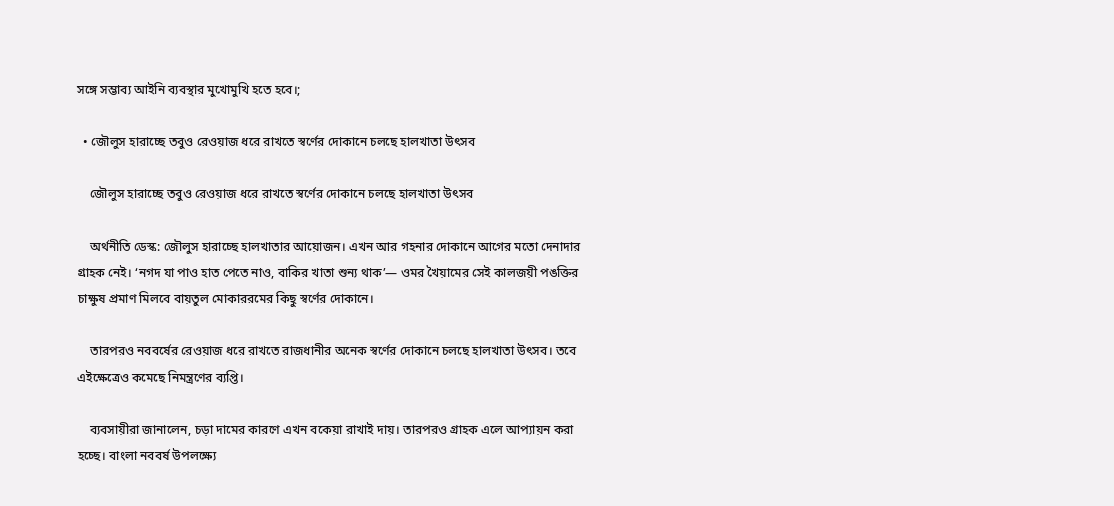সঙ্গে সম্ভাব্য আইনি ব্যবস্থার মুখোমুখি হতে হবে।;

  • জৌলুস হারাচ্ছে তবুও রেওয়াজ ধরে রাখতে স্বর্ণের দোকানে চলছে হালখাতা উৎসব

    জৌলুস হারাচ্ছে তবুও রেওয়াজ ধরে রাখতে স্বর্ণের দোকানে চলছে হালখাতা উৎসব

    অর্থনীতি ডেস্ক: জৌলুস হারাচ্ছে হালখাতার আয়োজন। এখন আর গহনার দোকানে আগের মতো দেনাদার গ্রাহক নেই। ‘নগদ যা পাও হাত পেতে নাও, বাকির খাতা শুন্য থাক’— ওমর খৈয়ামের সেই কালজয়ী পঙক্তির চাক্ষুষ প্রমাণ মিলবে বায়তুল মোকাররমের কিছু স্বর্ণের দোকানে।

    তারপরও নববর্ষের রেওয়াজ ধরে রাখতে রাজধানীর অনেক স্বর্ণের দোকানে চলছে হালখাতা উৎসব। তবে এইক্ষেত্রেও কমেছে নিমন্ত্রণের ব্যপ্তি।

    ব্যবসায়ীরা জানালেন, চড়া দামের কারণে এখন বকেয়া রাখাই দায়। তারপরও গ্রাহক এলে আপ্যায়ন করা হচ্ছে। বাংলা নববর্ষ উপলক্ষ্যে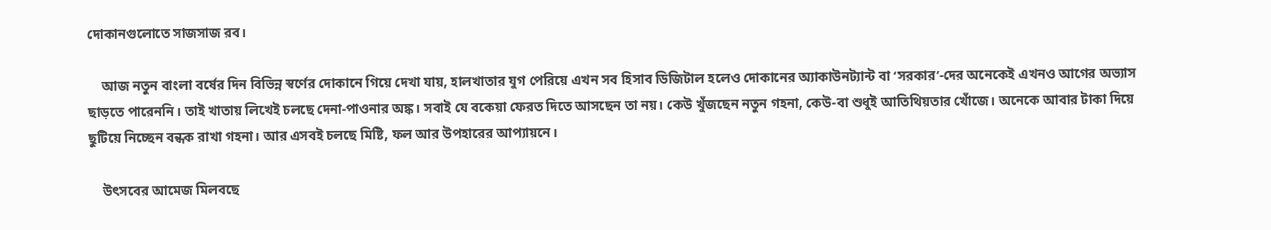দোকানগুলোতে সাজসাজ রব।

    আজ নতুন বাংলা বর্ষের দিন বিভিন্ন স্বর্ণের দোকানে গিয়ে দেখা যায়, হালখাতার যুগ পেরিয়ে এখন সব হিসাব ডিজিটাল হলেও দোকানের অ্যাকাউনট্যান্ট বা ‘সরকার’-দের অনেকেই এখনও আগের অভ্যাস ছাড়তে পারেননি। তাই খাতায় লিখেই চলছে দেনা-পাওনার অঙ্ক। সবাই যে বকেয়া ফেরত দিতে আসছেন তা নয়। কেউ খুঁজছেন নতুন গহনা, কেউ-বা শুধুই আতিথিয়তার খোঁজে। অনেকে আবার টাকা দিয়ে ছুটিয়ে নিচ্ছেন বন্ধক রাখা গহনা। আর এসবই চলছে মিষ্টি, ফল আর উপহারের আপ্যায়নে।

    উৎসবের আমেজ মিলবছে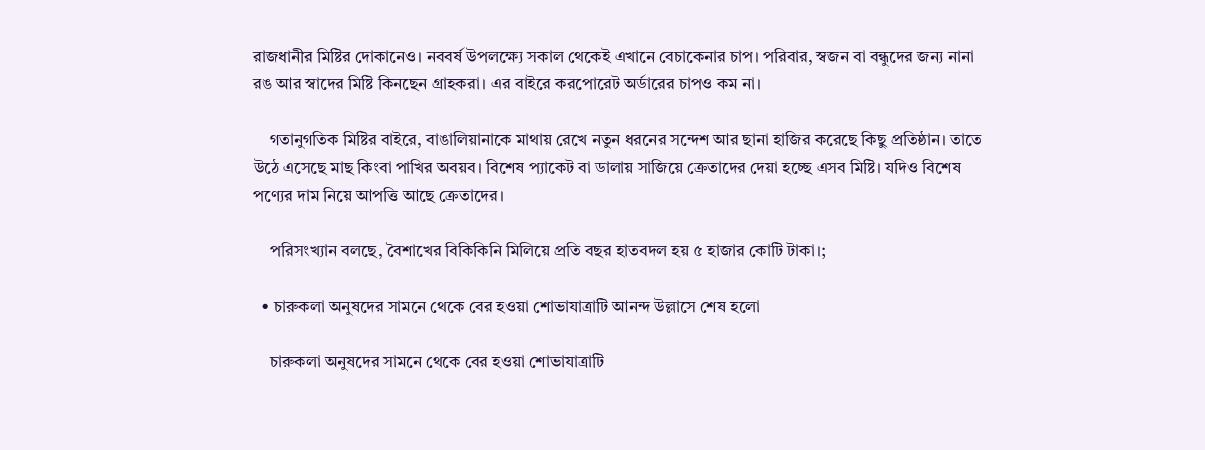রাজধানীর মিষ্টির দোকানেও। নববর্ষ উপলক্ষ্যে সকাল থেকেই এখানে বেচাকেনার চাপ। পরিবার, স্বজন বা বন্ধুদের জন্য নানা রঙ আর স্বাদের মিষ্টি কিনছেন গ্রাহকরা। এর বাইরে করপোরেট অর্ডারের চাপও কম না।

    গতানুগতিক মিষ্টির বাইরে, বাঙালিয়ানাকে মাথায় রেখে নতুন ধরনের সন্দেশ আর ছানা হাজির করেছে কিছু প্রতিষ্ঠান। তাতে উঠে এসেছে মাছ কিংবা পাখির অবয়ব। বিশেষ প্যাকেট বা ডালায় সাজিয়ে ক্রেতাদের দেয়া হচ্ছে এসব মিষ্টি। যদিও বিশেষ পণ্যের দাম নিয়ে আপত্তি আছে ক্রেতাদের।

    পরিসংখ্যান বলছে, বৈশাখের বিকিকিনি মিলিয়ে প্রতি বছর হাতবদল হয় ৫ হাজার কোটি টাকা।;

  • চারুকলা অনুষদের সামনে থেকে বের হওয়া শোভাযাত্রাটি আনন্দ উল্লাসে শেষ হলো

    চারুকলা অনুষদের সামনে থেকে বের হওয়া শোভাযাত্রাটি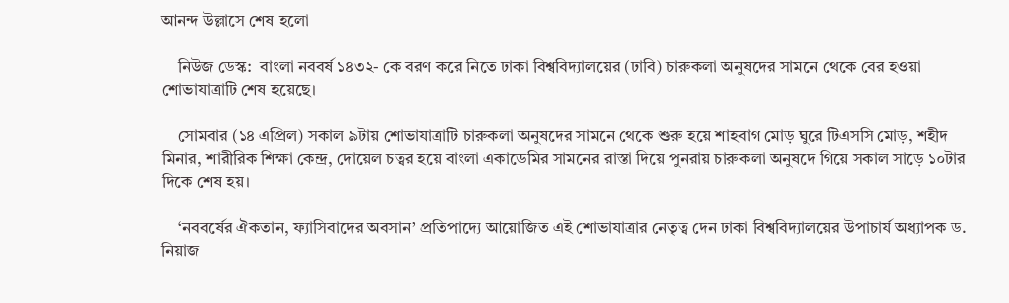আনন্দ উল্লাসে শেষ হলো

    নিউজ ডেস্ক:  বাংলা নববর্ষ ১৪৩২- কে বরণ করে নিতে ঢাকা বিশ্ববিদ্যালয়ের (ঢাবি) চারুকলা অনুষদের সামনে থেকে বের হওয়া শোভাযাত্রাটি শেষ হয়েছে।

    সোমবার (১৪ এপ্রিল) সকাল ৯টায় শোভাযাত্রাটি চারুকলা অনুষদের সামনে থেকে শুরু হয়ে শাহবাগ মোড় ঘুরে টিএসসি মোড়, শহীদ মিনার, শারীরিক শিক্ষা কেন্দ্র, দোয়েল চত্বর হয়ে বাংলা একাডেমির সামনের রাস্তা দিয়ে পুনরায় চারুকলা অনুষদে গিয়ে সকাল সাড়ে ১০টার দিকে শেষ হয়।

    ‘নববর্ষের ঐকতান, ফ্যাসিবাদের অবসান’ প্রতিপাদ্যে আয়োজিত এই শোভাযাত্রার নেতৃত্ব দেন ঢাকা বিশ্ববিদ্যালয়ের উপাচার্য অধ্যাপক ড. নিয়াজ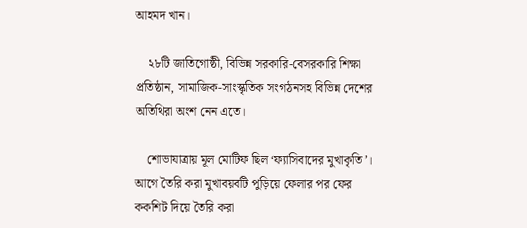আহমদ খান।

    ২৮টি জাতিগোষ্ঠী, বিভিন্ন সরকারি-বেসরকারি শিক্ষা প্রতিষ্ঠান, সামাজিক-সাংস্কৃতিক সংগঠনসহ বিভিন্ন দেশের অতিথিরা অংশ নেন এতে।

    শোভাযাত্রায় মূল মোটিফ ছিল ‘ফ্যাসিবাদের মুখাকৃতি’। আগে তৈরি করা মুখাবয়বটি পুড়িয়ে ফেলার পর ফের ককশিট দিয়ে তৈরি করা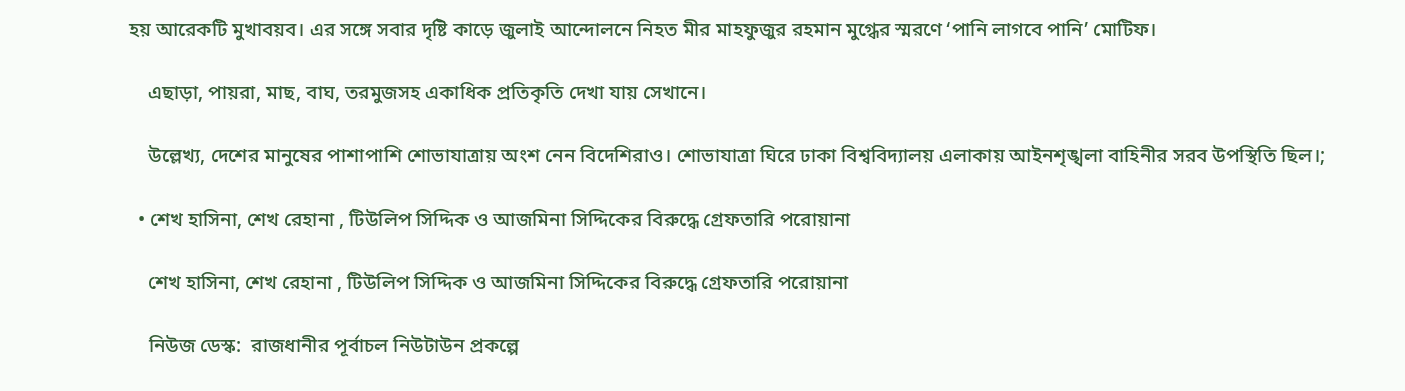হয় আরেকটি মুখাবয়ব। এর সঙ্গে সবার দৃষ্টি কাড়ে জুলাই আন্দোলনে নিহত মীর মাহফুজুর রহমান মুগ্ধের স্মরণে ‘পানি লাগবে পানি’ মোটিফ।

    এছাড়া, পায়রা, মাছ, বাঘ, তরমুজসহ একাধিক প্রতিকৃতি দেখা যায় সেখানে।

    উল্লেখ্য, দেশের মানুষের পাশাপাশি শোভাযাত্রায় অংশ নেন বিদেশিরাও। শোভাযাত্রা ঘিরে ঢাকা বিশ্ববিদ্যালয় এলাকায় আইনশৃঙ্খলা বাহিনীর সরব উপস্থিতি ছিল।;

  • শেখ হাসিনা, শেখ রেহানা , টিউলিপ সিদ্দিক ও আজমিনা সিদ্দিকের বিরুদ্ধে গ্রেফতারি পরোয়ানা

    শেখ হাসিনা, শেখ রেহানা , টিউলিপ সিদ্দিক ও আজমিনা সিদ্দিকের বিরুদ্ধে গ্রেফতারি পরোয়ানা

    নিউজ ডেস্ক:  রাজধানীর পূর্বাচল নিউটাউন প্রকল্পে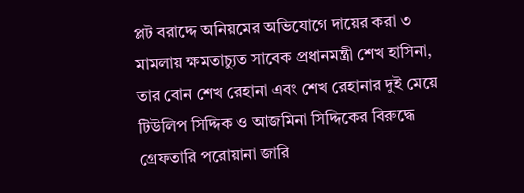প্লট বরাদ্দে অনিয়মের অভিযোগে দায়ের করা ৩ মামলায় ক্ষমতাচ্যুত সাবেক প্রধানমন্ত্রী শেখ হাসিনা, তার বোন শেখ রেহানা এবং শেখ রেহানার দুই মেয়ে টিউলিপ সিদ্দিক ও আজমিনা সিদ্দিকের বিরুদ্ধে গ্রেফতারি পরোয়ানা জারি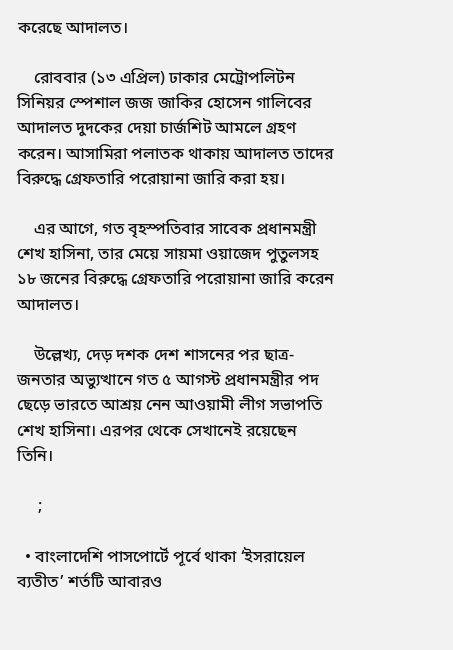করেছে আদালত।

    রোববার (১৩ এপ্রিল) ঢাকার মেট্রোপলিটন সিনিয়র স্পেশাল জজ জাকির হোসেন গালিবের আদালত দুদকের দেয়া চার্জশিট আমলে গ্রহণ করেন। আসামিরা পলাতক থাকায় আদালত তাদের বিরুদ্ধে গ্রেফতারি পরোয়ানা জারি করা হয়।

    এর আগে, গত বৃহস্পতিবার সাবেক প্রধানমন্ত্রী শেখ হাসিনা, তার মেয়ে সায়মা ওয়াজেদ পুতুলসহ ১৮ জনের বিরুদ্ধে গ্রেফতারি পরোয়ানা জারি করেন আদালত।

    উল্লেখ্য, দেড় দশক দেশ শাসনের পর ছাত্র-জনতার অভ্যুত্থানে গত ৫ আগস্ট প্রধানমন্ত্রীর পদ ছেড়ে ভারতে আশ্রয় নেন আওয়ামী লীগ সভাপতি শেখ হাসিনা। এরপর থেকে সেখানেই রয়েছেন তিনি।

     ;

  • বাংলাদেশি পাসপোর্টে পূর্বে থাকা ‘ইসরায়েল ব্যতীত’ শর্তটি আবারও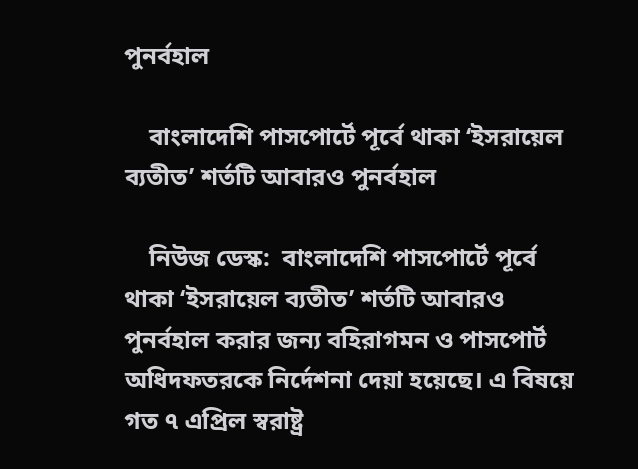পুনর্বহাল

    বাংলাদেশি পাসপোর্টে পূর্বে থাকা ‘ইসরায়েল ব্যতীত’ শর্তটি আবারও পুনর্বহাল

    নিউজ ডেস্ক:  বাংলাদেশি পাসপোর্টে পূর্বে থাকা ‘ইসরায়েল ব্যতীত’ শর্তটি আবারও পুনর্বহাল করার জন্য বহিরাগমন ও পাসপোর্ট অধিদফতরকে নির্দেশনা দেয়া হয়েছে। এ বিষয়ে গত ৭ এপ্রিল স্বরাষ্ট্র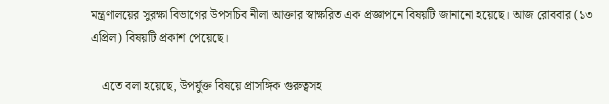মন্ত্রণালয়ের সুরক্ষা বিভাগের উপসচিব নীলা আক্তার স্বাক্ষরিত এক প্রজ্ঞাপনে বিষয়টি জানানো হয়েছে। আজ রোববার (১৩ এপ্রিল) বিষয়টি প্রকাশ পেয়েছে।

    এতে বলা হয়েছে, উপর্যুক্ত বিষয়ে প্রাসঙ্গিক গুরুত্বসহ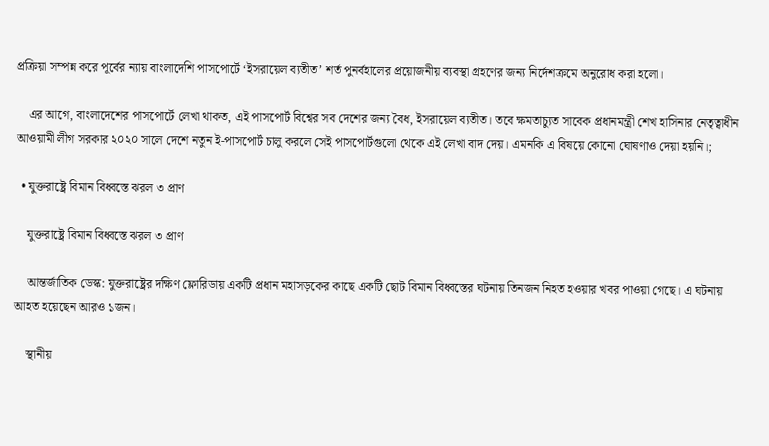প্রক্রিয়া সম্পন্ন করে পূর্বের ন্যায় বাংলাদেশি পাসপোর্টে ‘ইসরায়েল ব্যতীত’ শর্ত পুনর্বহালের প্রয়োজনীয় ব্যবস্থা গ্রহণের জন্য নির্দেশক্রমে অনুরোধ করা হলো।

    এর আগে, বাংলাদেশের পাসপোর্টে লেখা থাকত, এই পাসপোর্ট বিশ্বের সব দেশের জন্য বৈধ, ইসরায়েল ব্যতীত। তবে ক্ষমতাচ্যুত সাবেক প্রধানমন্ত্রী শেখ হাসিনার নেতৃত্বাধীন আওয়ামী লীগ সরকার ২০২০ সালে দেশে নতুন ই-পাসপোর্ট চালু করলে সেই পাসপোর্টগুলো থেকে এই লেখা বাদ দেয়। এমনকি এ বিষয়ে কোনো ঘোষণাও দেয়া হয়নি।;

  • যুক্তরাষ্ট্রে বিমান বিধ্বস্তে ঝরল ৩ প্রাণ

    যুক্তরাষ্ট্রে বিমান বিধ্বস্তে ঝরল ৩ প্রাণ

    আন্তর্জাতিক ডেস্ক: যুক্তরাষ্ট্রের দক্ষিণ ফ্লোরিডায় একটি প্রধান মহাসড়কের কাছে একটি ছোট বিমান বিধ্বস্তের ঘটনায় তিনজন নিহত হওয়ার খবর পাওয়া গেছে। এ ঘটনায় আহত হয়েছেন আরও ১জন।

    স্থানীয়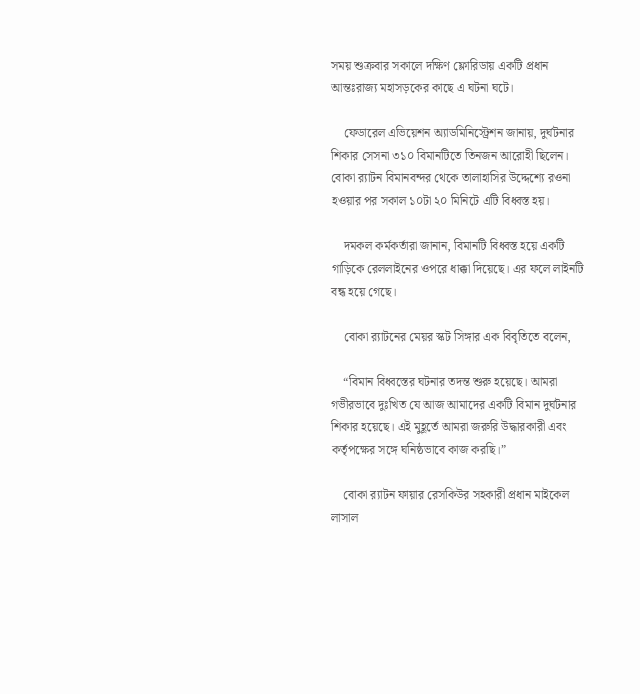সময় শুক্রবার সকালে দক্ষিণ ফ্লোরিডায় একটি প্রধান আন্তঃরাজ্য মহাসড়কের কাছে এ ঘটনা ঘটে।

    ফেডারেল এভিয়েশন অ্যাডমিনিস্ট্রেশন জানায়, দুর্ঘটনার শিকার সেসনা ৩১০ বিমানটিতে তিনজন আরোহী ছিলেন। বোকা র‍্যাটন বিমানবন্দর থেকে তালাহাসির উদ্দেশ্যে রওনা হওয়ার পর সকাল ১০টা ২০ মিনিটে এটি বিধ্বস্ত হয়।

    দমকল কর্মকর্তারা জানান, বিমানটি বিধ্বস্ত হয়ে একটি গাড়িকে রেললাইনের ওপরে ধাক্কা দিয়েছে। এর ফলে লাইনটি বন্ধ হয়ে গেছে।

    বোকা র‍্যাটনের মেয়র স্কট সিঙ্গার এক বিবৃতিতে বলেন,

    “বিমান বিধ্বস্তের ঘটনার তদন্ত শুরু হয়েছে। আমরা গভীরভাবে দুঃখিত যে আজ আমাদের একটি বিমান দুর্ঘটনার শিকার হয়েছে। এই মুহূর্তে আমরা জরুরি উদ্ধারকারী এবং কর্তৃপক্ষের সঙ্গে ঘনিষ্ঠভাবে কাজ করছি।”

    বোকা র‍্যাটন ফায়ার রেসকিউর সহকারী প্রধান মাইকেল লাসাল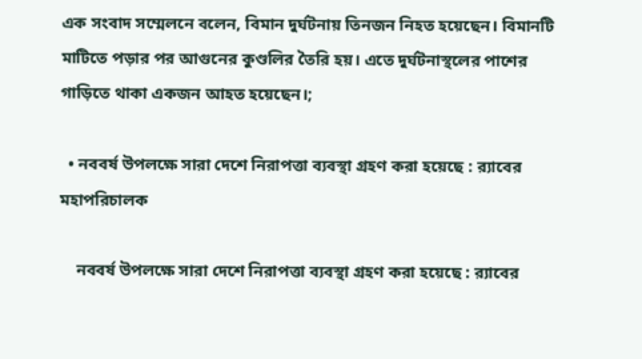এক সংবাদ সম্মেলনে বলেন, বিমান দুর্ঘটনায় তিনজন নিহত হয়েছেন। বিমানটি মাটিতে পড়ার পর আগুনের কুণ্ডলির তৈরি হয়। এতে দুর্ঘটনাস্থলের পাশের গাড়িতে থাকা একজন আহত হয়েছেন।;

  • নববর্ষ উপলক্ষে সারা দেশে নিরাপত্তা ব্যবস্থা গ্রহণ করা হয়েছে : র‍্যাবের মহাপরিচালক

    নববর্ষ উপলক্ষে সারা দেশে নিরাপত্তা ব্যবস্থা গ্রহণ করা হয়েছে : র‍্যাবের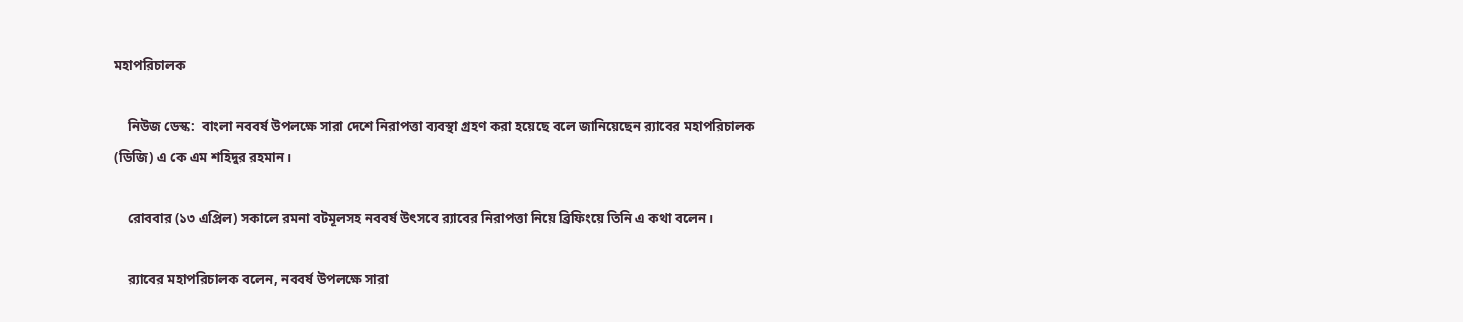মহাপরিচালক

    নিউজ ডেস্ক:  বাংলা নববর্ষ উপলক্ষে সারা দেশে নিরাপত্তা ব্যবস্থা গ্রহণ করা হয়েছে বলে জানিয়েছেন র‍্যাবের মহাপরিচালক (ডিজি) এ কে এম শহিদুর রহমান।

    রোববার (১৩ এপ্রিল) সকালে রমনা বটমূলসহ নববর্ষ উৎসবে র‍্যাবের নিরাপত্তা নিয়ে ব্রিফিংয়ে তিনি এ কথা বলেন।

    র‍্যাবের মহাপরিচালক বলেন, নববর্ষ উপলক্ষে সারা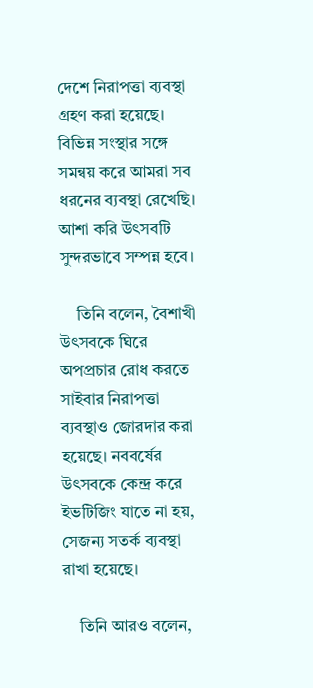দেশে নিরাপত্তা ব্যবস্থা গ্রহণ করা হয়েছে। বিভিন্ন সংস্থার সঙ্গে সমন্বয় করে আমরা সব ধরনের ব্যবস্থা রেখেছি। আশা করি উৎসবটি সুন্দরভাবে সম্পন্ন হবে।

    তিনি বলেন, বৈশাখী উৎসবকে ঘিরে অপপ্রচার রোধ করতে সাইবার নিরাপত্তা ব্যবস্থাও জোরদার করা হয়েছে। নববর্ষের উৎসবকে কেন্দ্র করে ইভটিজিং যাতে না হয়, সেজন্য সতর্ক ব্যবস্থা রাখা হয়েছে।

    তিনি আরও বলেন,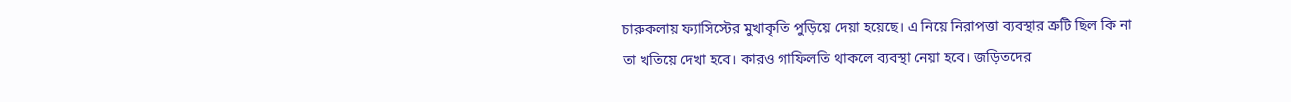চারুকলায় ফ্যাসিস্টের মুখাকৃতি পুড়িয়ে দেয়া হয়েছে। এ নিয়ে নিরাপত্তা ব্যবস্থার ত্রুটি ছিল কি না তা খতিয়ে দেখা হবে। কারও গাফিলতি থাকলে ব্যবস্থা নেয়া হবে। জড়িতদের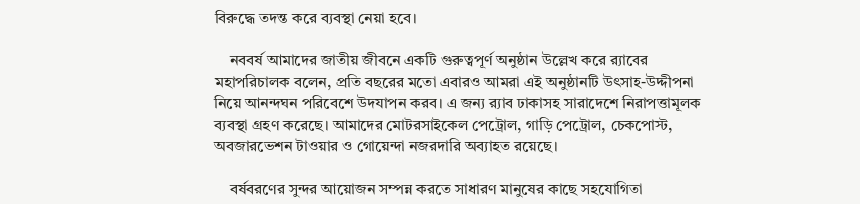বিরুদ্ধে তদন্ত করে ব্যবস্থা নেয়া হবে।

    নববর্ষ আমাদের জাতীয় জীবনে একটি গুরুত্বপূর্ণ অনুষ্ঠান উল্লেখ করে র‍্যাবের মহাপরিচালক বলেন, প্রতি বছরের মতো এবারও আমরা এই অনুষ্ঠানটি উৎসাহ-উদ্দীপনা নিয়ে আনন্দঘন পরিবেশে উদযাপন করব। এ জন্য র‍্যাব ঢাকাসহ সারাদেশে নিরাপত্তামূলক ব্যবস্থা গ্রহণ করেছে। আমাদের মোটরসাইকেল পেট্রোল, গাড়ি পেট্রোল, চেকপোস্ট, অবজারভেশন টাওয়ার ও গোয়েন্দা নজরদারি অব্যাহত রয়েছে।

    বর্ষবরণের সুন্দর আয়োজন সম্পন্ন করতে সাধারণ মানুষের কাছে সহযোগিতা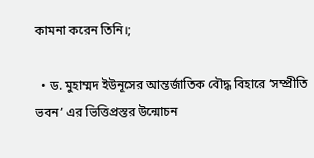কামনা করেন তিনি।;

  • ড. মুহাম্মদ ইউনূসের আন্তর্জাতিক বৌদ্ধ বিহারে ‘সম্প্রীতি ভবন’ এর ভিত্তিপ্রস্তর উন্মোচন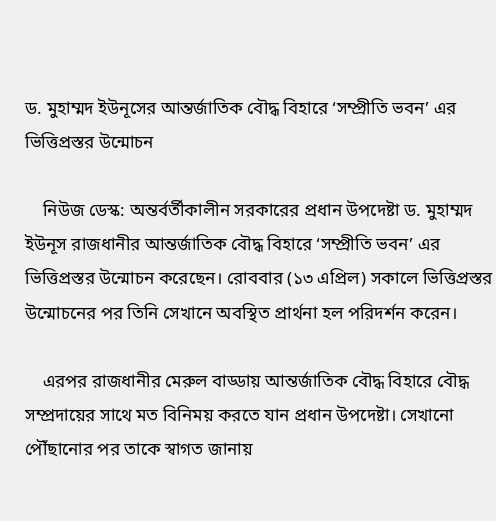ড. মুহাম্মদ ইউনূসের আন্তর্জাতিক বৌদ্ধ বিহারে ‘সম্প্রীতি ভবন’ এর ভিত্তিপ্রস্তর উন্মোচন

    নিউজ ডেস্ক: অন্তর্বর্তীকালীন সরকারের প্রধান উপদেষ্টা ড. মুহাম্মদ ইউনূস রাজধানীর আন্তর্জাতিক বৌদ্ধ বিহারে ‘সম্প্রীতি ভবন’ এর ভিত্তিপ্রস্তর উন্মোচন করেছেন। রোববার (১৩ এপ্রিল) সকালে ভিত্তিপ্রস্তর উন্মোচনের পর তিনি সেখানে অবস্থিত প্রার্থনা হল পরিদর্শন করেন।

    এরপর রাজধানীর মেরুল বাড্ডায় আন্তর্জাতিক বৌদ্ধ বিহারে বৌদ্ধ সম্প্রদায়ের সাথে মত বিনিময় করতে যান প্রধান উপদেষ্টা। সেখানো পৌঁছানোর পর তাকে স্বাগত জানায়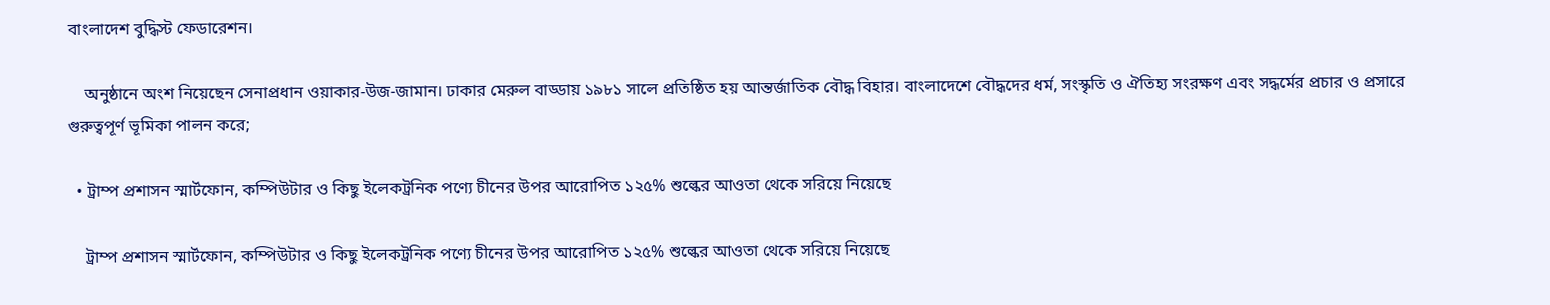বাংলাদেশ বুদ্ধিস্ট ফেডারেশন।

    অনুষ্ঠানে অংশ নিয়েছেন সেনাপ্রধান ওয়াকার-উজ-জামান। ঢাকার মেরুল বাড্ডায় ১৯৮১ সালে প্রতিষ্ঠিত হয় আন্তর্জাতিক বৌদ্ধ বিহার। বাংলাদেশে বৌদ্ধদের ধর্ম, সংস্কৃতি ও ঐতিহ্য সংরক্ষণ এবং সদ্ধর্মের প্রচার ও প্রসারে গুরুত্বপূর্ণ ভূমিকা পালন করে;

  • ট্রাম্প প্রশাসন স্মার্টফোন, কম্পিউটার ও কিছু ইলেকট্রনিক পণ্যে চীনের উপর আরোপিত ১২৫% শুল্কের আওতা থেকে সরিয়ে নিয়েছে

    ট্রাম্প প্রশাসন স্মার্টফোন, কম্পিউটার ও কিছু ইলেকট্রনিক পণ্যে চীনের উপর আরোপিত ১২৫% শুল্কের আওতা থেকে সরিয়ে নিয়েছে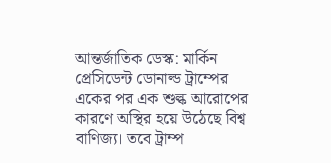আন্তর্জাতিক ডেস্ক: মার্কিন প্রেসিডেন্ট ডোনাল্ড ট্রাম্পের একের পর এক শুল্ক আরোপের কারণে অস্থির হয়ে উঠেছে বিশ্ব বাণিজ্য। তবে ট্রাম্প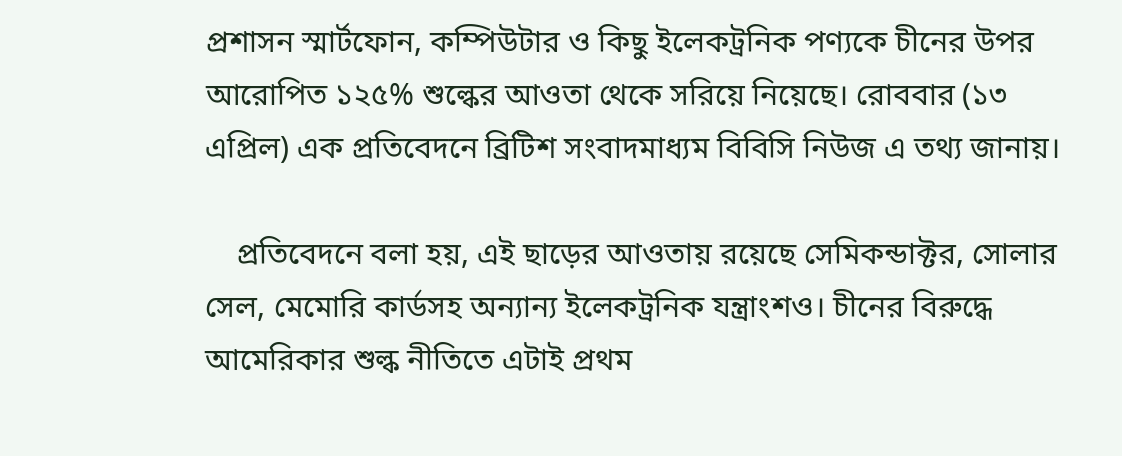প্রশাসন স্মার্টফোন, কম্পিউটার ও কিছু ইলেকট্রনিক পণ্যকে চীনের উপর আরোপিত ১২৫% শুল্কের আওতা থেকে সরিয়ে নিয়েছে। রোববার (১৩ এপ্রিল) এক প্রতিবেদনে ব্রিটিশ সংবাদমাধ্যম বিবিসি নিউজ এ তথ্য জানায়।

    প্রতিবেদনে বলা হয়, এই ছাড়ের আওতায় রয়েছে সেমিকন্ডাক্টর, সোলার সেল, মেমোরি কার্ডসহ অন্যান্য ইলেকট্রনিক যন্ত্রাংশও। চীনের বিরুদ্ধে আমেরিকার শুল্ক নীতিতে এটাই প্রথম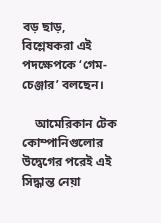বড় ছাড়, বিশ্লেষকরা এই পদক্ষেপকে ‘গেম-চেঞ্জার’ বলছেন।

    আমেরিকান টেক কোম্পানিগুলোর উদ্বেগের পরেই এই সিদ্ধান্ত নেয়া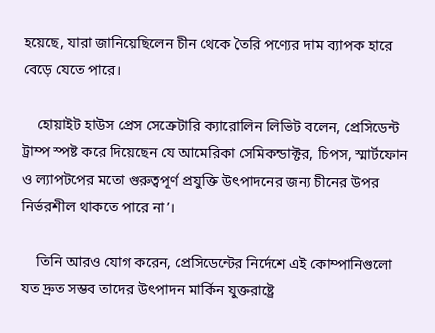হয়েছে, যারা জানিয়েছিলেন চীন থেকে তৈরি পণ্যের দাম ব্যাপক হারে বেড়ে যেতে পারে।

    হোয়াইট হাউস প্রেস সেক্রেটারি ক্যারোলিন লিভিট বলেন, প্রেসিডেন্ট ট্রাম্প স্পষ্ট করে দিয়েছেন যে আমেরিকা সেমিকন্ডাক্টর, চিপস, স্মার্টফোন ও ল্যাপটপের মতো গুরুত্বপূর্ণ প্রযুক্তি উৎপাদনের জন্য চীনের উপর নির্ভরশীল থাকতে পারে না’।

    তিনি আরও যোগ করেন, প্রেসিডেন্টের নির্দেশে এই কোম্পানিগুলো যত দ্রুত সম্ভব তাদের উৎপাদন মার্কিন যুক্তরাষ্ট্রে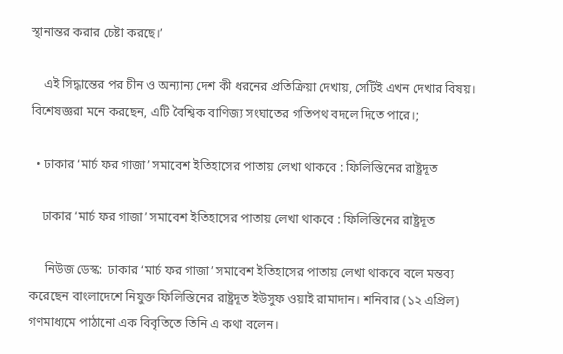স্থানান্তর করার চেষ্টা করছে।’

    এই সিদ্ধান্তের পর চীন ও অন্যান্য দেশ কী ধরনের প্রতিক্রিয়া দেখায়, সেটিই এখন দেখার বিষয়। বিশেষজ্ঞরা মনে করছেন, এটি বৈশ্বিক বাণিজ্য সংঘাতের গতিপথ বদলে দিতে পারে।;

  • ঢাকার ‘মার্চ ফর গাজা’ সমাবেশ ইতিহাসের পাতায় লেখা থাকবে : ফিলিস্তিনের রাষ্ট্রদূত

    ঢাকার ‘মার্চ ফর গাজা’ সমাবেশ ইতিহাসের পাতায় লেখা থাকবে : ফিলিস্তিনের রাষ্ট্রদূত

     নিউজ ডেস্ক:  ঢাকার ‘মার্চ ফর গাজা’ সমাবেশ ইতিহাসের পাতায় লেখা থাকবে বলে মন্তব্য করেছেন বাংলাদেশে নিযুক্ত ফিলিস্তিনের রাষ্ট্রদূত ইউসুফ ওয়াই রামাদান। শনিবার (১২ এপ্রিল) গণমাধ্যমে পাঠানো এক বিবৃতিতে তিনি এ কথা বলেন।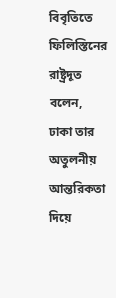বিবৃতিতে ফিলিস্তিনের রাষ্ট্রদূত বলেন, ঢাকা তার অতুলনীয় আন্তরিকতা দিয়ে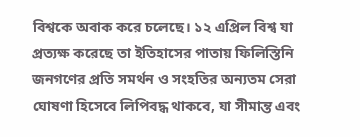বিশ্বকে অবাক করে চলেছে। ১২ এপ্রিল বিশ্ব যা প্রত্যক্ষ করেছে তা ইতিহাসের পাতায় ফিলিস্তিনি জনগণের প্রতি সমর্থন ও সংহতির অন্যতম সেরা ঘোষণা হিসেবে লিপিবদ্ধ থাকবে, যা সীমান্ত এবং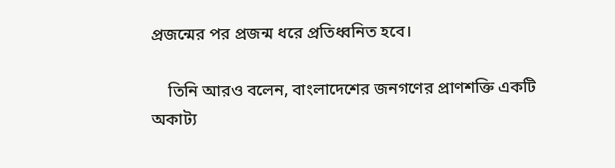প্রজন্মের পর প্রজন্ম ধরে প্রতিধ্বনিত হবে।

    তিনি আরও বলেন, বাংলাদেশের জনগণের প্রাণশক্তি একটি অকাট্য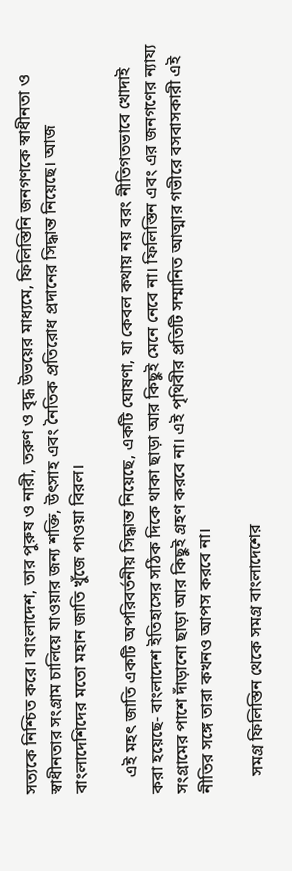সত্যকে নিশ্চিত করে। বাংলাদেশ, তার পুরুষ ও নারী, তরুণ ও বৃদ্ধ উভয়ের মাধ্যমে, ফিলিস্তিনি জনগণকে স্বাধীনতা ও স্বাধীনতার সংগ্রাম চালিয়ে যাওয়ার জন্য শক্তি, উৎসাহ এবং নৈতিক প্রতিরোধ প্রদানের সিদ্ধান্ত নিয়েছে। আজ বাংলাদেশিদের মতো মহান জাতি খুঁজে পাওয়া বিরল।

    এই মহৎ জাতি একটি অপরিবর্তনীয় সিদ্ধান্ত নিয়েছে, একটি ঘোষণা, যা কেবল কথায় নয় বরং নীতিগতভাবে খোদাই করা হয়েছে- বাংলাদেশ ইতিহাসের সঠিক দিকে থাকা ছাড়া আর কিছুই মেনে নেবে না। ফিলিস্তিন এবং এর জনগণের ন্যায্য সংগ্রামের পাশে দাঁড়ানো ছাড়া আর কিছুই গ্রহণ করবে না। এই পৃথিবীর প্রতিটি সম্মানিত আত্মার গভীরে বসবাসকারী এই নীতির সঙ্গে তারা কখনও আপস করবে না।

    সমগ্র ফিলিস্তিন থেকে সমগ্র বাংলাদেশের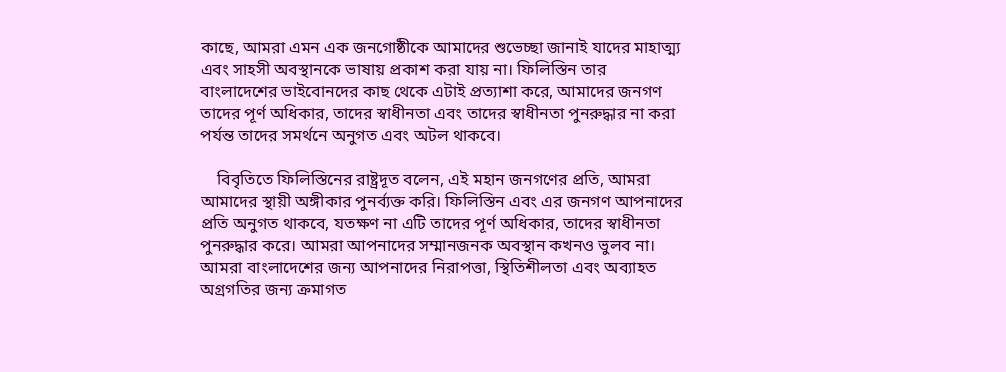কাছে, আমরা এমন এক জনগোষ্ঠীকে আমাদের শুভেচ্ছা জানাই যাদের মাহাত্ম্য এবং সাহসী অবস্থানকে ভাষায় প্রকাশ করা যায় না। ফিলিস্তিন তার বাংলাদেশের ভাইবোনদের কাছ থেকে এটাই প্রত্যাশা করে, আমাদের জনগণ তাদের পূর্ণ অধিকার, তাদের স্বাধীনতা এবং তাদের স্বাধীনতা পুনরুদ্ধার না করা পর্যন্ত তাদের সমর্থনে অনুগত এবং অটল থাকবে।

    বিবৃতিতে ফিলিস্তিনের রাষ্ট্রদূত বলেন, এই মহান জনগণের প্রতি, আমরা আমাদের স্থায়ী অঙ্গীকার পুনর্ব্যক্ত করি। ফিলিস্তিন এবং এর জনগণ আপনাদের প্রতি অনুগত থাকবে, যতক্ষণ না এটি তাদের পূর্ণ অধিকার, তাদের স্বাধীনতা পুনরুদ্ধার করে। আমরা আপনাদের সম্মানজনক অবস্থান কখনও ভুলব না। আমরা বাংলাদেশের জন্য আপনাদের নিরাপত্তা, স্থিতিশীলতা এবং অব্যাহত অগ্রগতির জন্য ক্রমাগত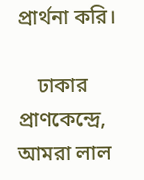প্রার্থনা করি।

    ঢাকার প্রাণকেন্দ্রে, আমরা লাল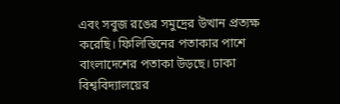এবং সবুজ রঙের সমুদ্রের উত্থান প্রত্যক্ষ করেছি। ফিলিস্তিনের পতাকার পাশে বাংলাদেশের পতাকা উড়ছে। ঢাকা বিশ্ববিদ্যালয়ের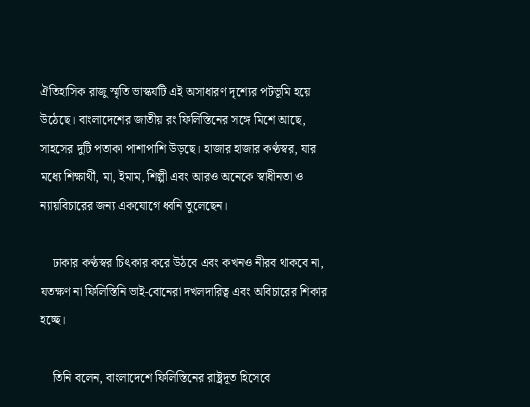ঐতিহাসিক রাজু স্মৃতি ভাস্কর্যটি এই অসাধারণ দৃশ্যের পটভূমি হয়ে উঠেছে। বাংলাদেশের জাতীয় রং ফিলিস্তিনের সঙ্গে মিশে আছে, সাহসের দুটি পতাকা পাশাপাশি উড়ছে। হাজার হাজার কণ্ঠস্বর, যার মধ্যে শিক্ষার্থী, মা, ইমাম, শিল্পী এবং আরও অনেকে স্বাধীনতা ও ন্যায়বিচারের জন্য একযোগে ধ্বনি তুলেছেন।

    ঢাকার কণ্ঠস্বর চিৎকার করে উঠবে এবং কখনও নীরব থাকবে না, যতক্ষণ না ফিলিস্তিনি ভাই-বোনেরা দখলদারিত্ব এবং অবিচারের শিকার হচ্ছে।

    তিনি বলেন, বাংলাদেশে ফিলিস্তিনের রাষ্ট্রদূত হিসেবে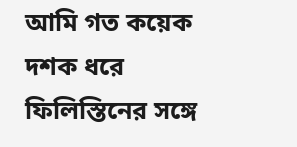আমি গত কয়েক দশক ধরে ফিলিস্তিনের সঙ্গে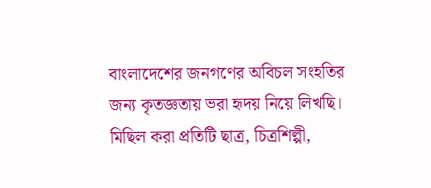বাংলাদেশের জনগণের অবিচল সংহতির জন্য কৃতজ্ঞতায় ভরা হৃদয় নিয়ে লিখছি। মিছিল করা প্রতিটি ছাত্র, চিত্রশিল্পী,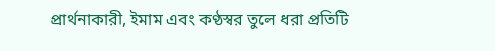প্রার্থনাকারী, ইমাম এবং কণ্ঠস্বর তুলে ধরা প্রতিটি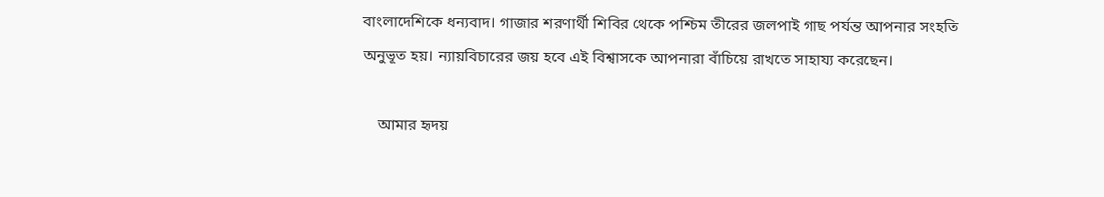বাংলাদেশিকে ধন্যবাদ। গাজার শরণার্থী শিবির থেকে পশ্চিম তীরের জলপাই গাছ পর্যন্ত আপনার সংহতি অনুভূত হয়। ন্যায়বিচারের জয় হবে এই বিশ্বাসকে আপনারা বাঁচিয়ে রাখতে সাহায্য করেছেন।

    আমার হৃদয়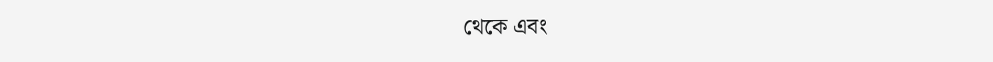থেকে এবং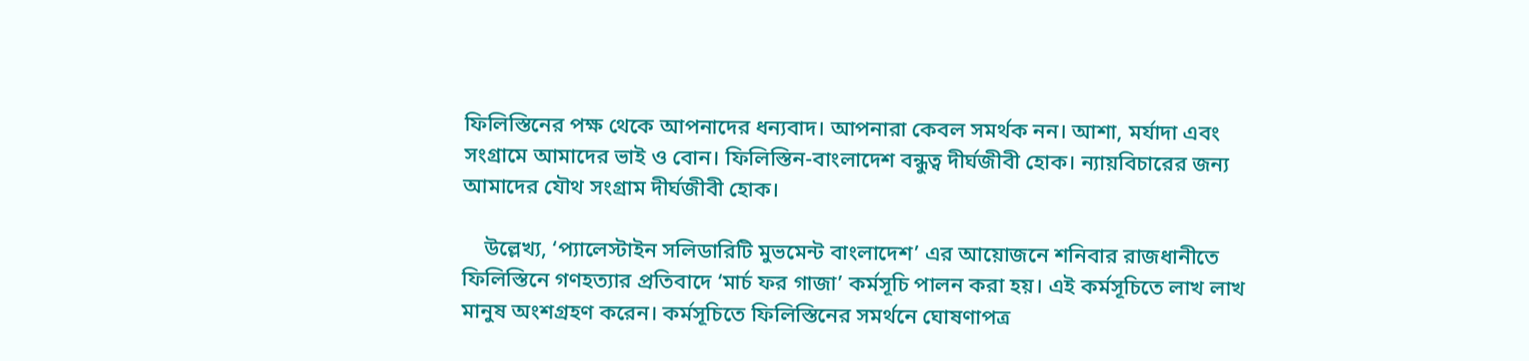ফিলিস্তিনের পক্ষ থেকে আপনাদের ধন্যবাদ। আপনারা কেবল সমর্থক নন। আশা, মর্যাদা এবং সংগ্রামে আমাদের ভাই ও বোন। ফিলিস্তিন-বাংলাদেশ বন্ধুত্ব দীর্ঘজীবী হোক। ন্যায়বিচারের জন্য আমাদের যৌথ সংগ্রাম দীর্ঘজীবী হোক।

    উল্লেখ্য, ‘প্যালেস্টাইন সলিডারিটি মুভমেন্ট বাংলাদেশ’ এর আয়োজনে শনিবার রাজধানীতে ফিলিস্তিনে গণহত্যার প্রতিবাদে ‘মার্চ ফর গাজা’ কর্মসূচি পালন করা হয়। এই কর্মসূচিতে লাখ লাখ মানুষ অংশগ্রহণ করেন। কর্মসূচিতে ফিলিস্তিনের সমর্থনে ঘোষণাপত্র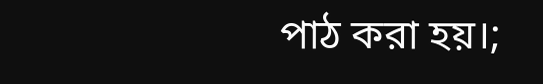পাঠ করা হয়।;